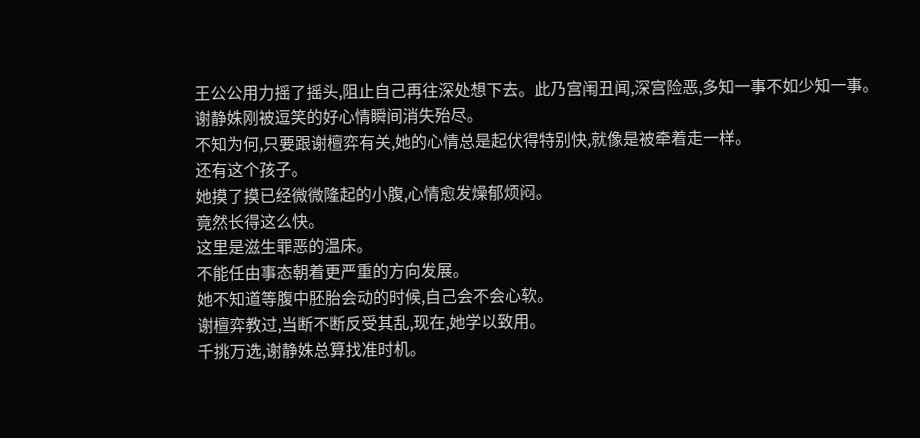王公公用力摇了摇头,阻止自己再往深处想下去。此乃宫闱丑闻,深宫险恶,多知一事不如少知一事。
谢静姝刚被逗笑的好心情瞬间消失殆尽。
不知为何,只要跟谢檀弈有关,她的心情总是起伏得特别快,就像是被牵着走一样。
还有这个孩子。
她摸了摸已经微微隆起的小腹,心情愈发燥郁烦闷。
竟然长得这么快。
这里是滋生罪恶的温床。
不能任由事态朝着更严重的方向发展。
她不知道等腹中胚胎会动的时候,自己会不会心软。
谢檀弈教过,当断不断反受其乱,现在,她学以致用。
千挑万选,谢静姝总算找准时机。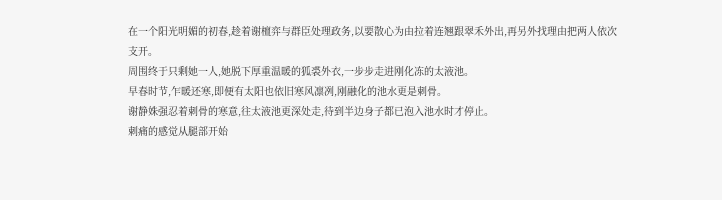在一个阳光明媚的初春,趁着谢檀弈与群臣处理政务,以要散心为由拉着连翘跟翠禾外出,再另外找理由把两人依次支开。
周围终于只剩她一人,她脱下厚重温暖的狐裘外衣,一步步走进刚化冻的太液池。
早春时节,乍暖还寒,即便有太阳也依旧寒风凛冽,刚融化的池水更是刺骨。
谢静姝强忍着刺骨的寒意,往太液池更深处走,待到半边身子都已泡入池水时才停止。
刺痛的感觉从腿部开始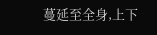蔓延至全身,上下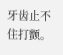牙齿止不住打颤。